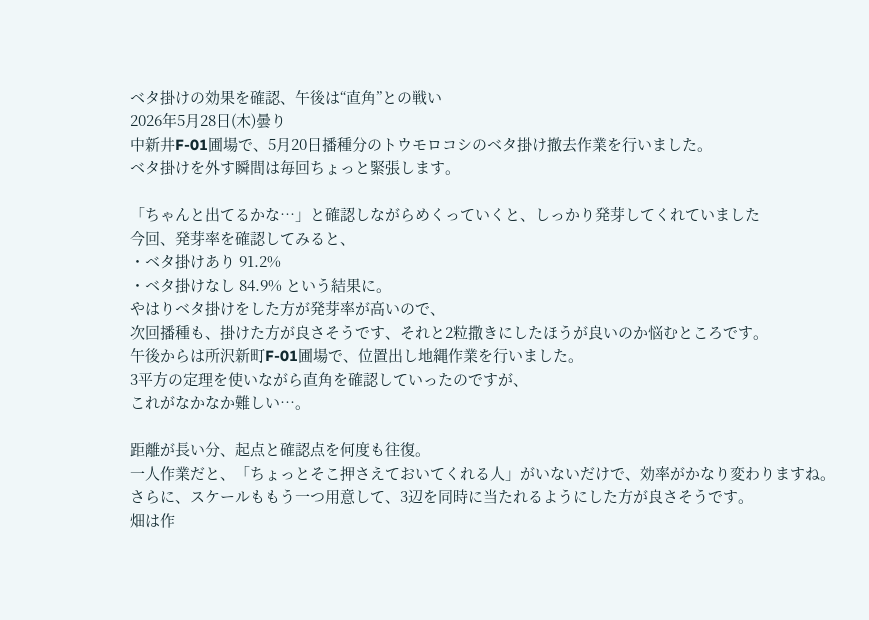ベタ掛けの効果を確認、午後は“直角”との戦い
2026年5月28日(木)曇り
中新井F-01圃場で、5月20日播種分のトウモロコシのベタ掛け撤去作業を行いました。
ベタ掛けを外す瞬間は毎回ちょっと緊張します。

「ちゃんと出てるかな…」と確認しながらめくっていくと、しっかり発芽してくれていました
今回、発芽率を確認してみると、
・ベタ掛けあり 91.2%
・ベタ掛けなし 84.9% という結果に。
やはりベタ掛けをした方が発芽率が高いので、
次回播種も、掛けた方が良さそうです、それと2粒撒きにしたほうが良いのか悩むところです。
午後からは所沢新町F-01圃場で、位置出し地縄作業を行いました。
3平方の定理を使いながら直角を確認していったのですが、
これがなかなか難しい…。

距離が長い分、起点と確認点を何度も往復。
一人作業だと、「ちょっとそこ押さえておいてくれる人」がいないだけで、効率がかなり変わりますね。
さらに、スケールももう一つ用意して、3辺を同時に当たれるようにした方が良さそうです。
畑は作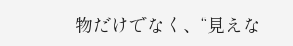物だけでなく、“見えな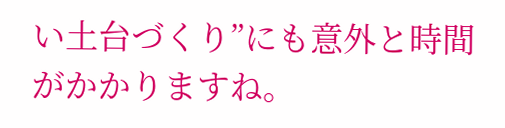い土台づくり”にも意外と時間がかかりますね。